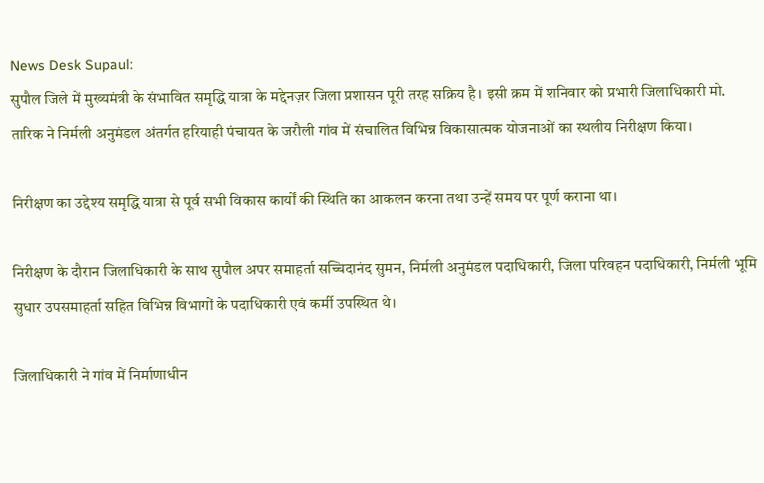News Desk Supaul:
सुपौल जिले में मुख्यमंत्री के संभावित समृद्धि यात्रा के मद्देनज़र जिला प्रशासन पूरी तरह सक्रिय है। इसी क्रम में शनिवार को प्रभारी जिलाधिकारी मो. तारिक ने निर्मली अनुमंडल अंतर्गत हरियाही पंचायत के जरौली गांव में संचालित विभिन्न विकासात्मक योजनाओं का स्थलीय निरीक्षण किया।

निरीक्षण का उद्देश्य समृद्धि यात्रा से पूर्व सभी विकास कार्यों की स्थिति का आकलन करना तथा उन्हें समय पर पूर्ण कराना था।

निरीक्षण के दौरान जिलाधिकारी के साथ सुपौल अपर समाहर्ता सच्चिदानंद सुमन, निर्मली अनुमंडल पदाधिकारी, जिला परिवहन पदाधिकारी, निर्मली भूमि सुधार उपसमाहर्ता सहित विभिन्न विभागों के पदाधिकारी एवं कर्मी उपस्थित थे।

जिलाधिकारी ने गांव में निर्माणाधीन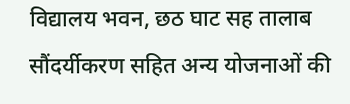विद्यालय भवन, छठ घाट सह तालाब सौंदर्यीकरण सहित अन्य योजनाओं की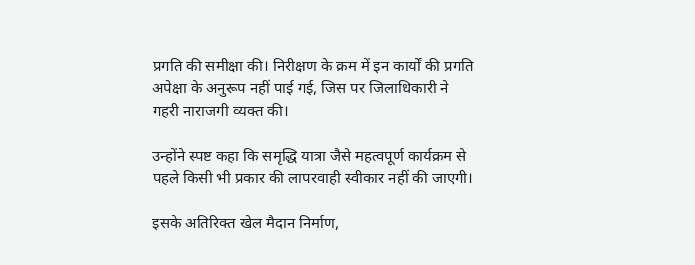प्रगति की समीक्षा की। निरीक्षण के क्रम में इन कार्यों की प्रगति अपेक्षा के अनुरूप नहीं पाई गई, जिस पर जिलाधिकारी ने गहरी नाराजगी व्यक्त की।

उन्होंने स्पष्ट कहा कि समृद्धि यात्रा जैसे महत्वपूर्ण कार्यक्रम से पहले किसी भी प्रकार की लापरवाही स्वीकार नहीं की जाएगी।

इसके अतिरिक्त खेल मैदान निर्माण,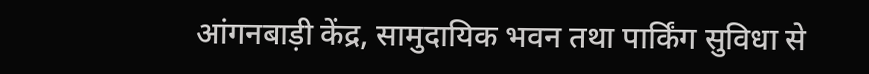आंगनबाड़ी केंद्र, सामुदायिक भवन तथा पार्किंग सुविधा से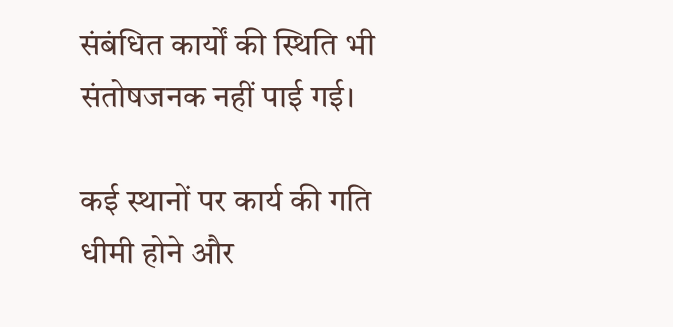संबंधित कार्यों की स्थिति भी संतोषजनक नहीं पाई गई।

कई स्थानों पर कार्य की गति धीमी होने और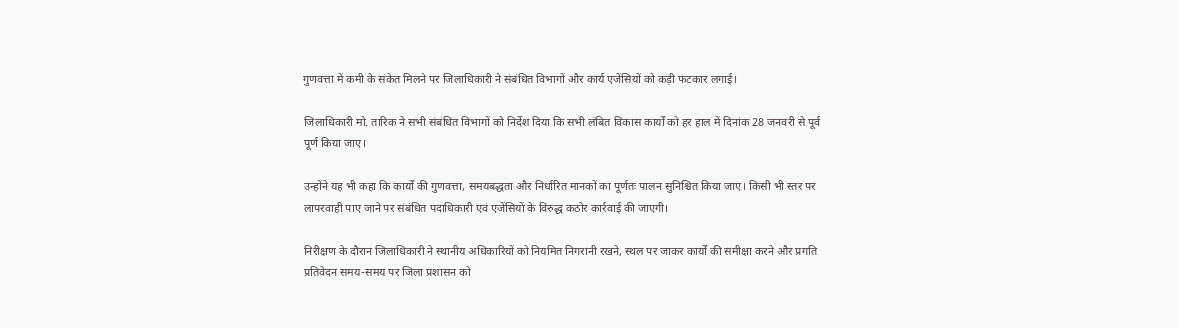गुणवत्ता में कमी के संकेत मिलने पर जिलाधिकारी ने संबंधित विभागों और कार्य एजेंसियों को कड़ी फटकार लगाई।

जिलाधिकारी मो. तारिक ने सभी संबंधित विभागों को निर्देश दिया कि सभी लंबित विकास कार्यों को हर हाल में दिनांक 28 जनवरी से पूर्व पूर्ण किया जाए।

उन्होंने यह भी कहा कि कार्यों की गुणवत्ता, समयबद्धता और निर्धारित मानकों का पूर्णतः पालन सुनिश्चित किया जाए। किसी भी स्तर पर लापरवाही पाए जाने पर संबंधित पदाधिकारी एवं एजेंसियों के विरुद्ध कठोर कार्रवाई की जाएगी।

निरीक्षण के दौरान जिलाधिकारी ने स्थानीय अधिकारियों को नियमित निगरानी रखने, स्थल पर जाकर कार्यों की समीक्षा करने और प्रगति प्रतिवेदन समय-समय पर जिला प्रशासन को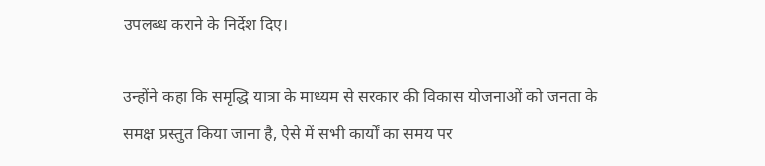उपलब्ध कराने के निर्देश दिए।

उन्होंने कहा कि समृद्धि यात्रा के माध्यम से सरकार की विकास योजनाओं को जनता के समक्ष प्रस्तुत किया जाना है, ऐसे में सभी कार्यों का समय पर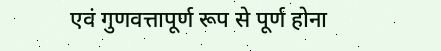एवं गुणवत्तापूर्ण रूप से पूर्ण होना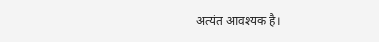अत्यंत आवश्यक है।